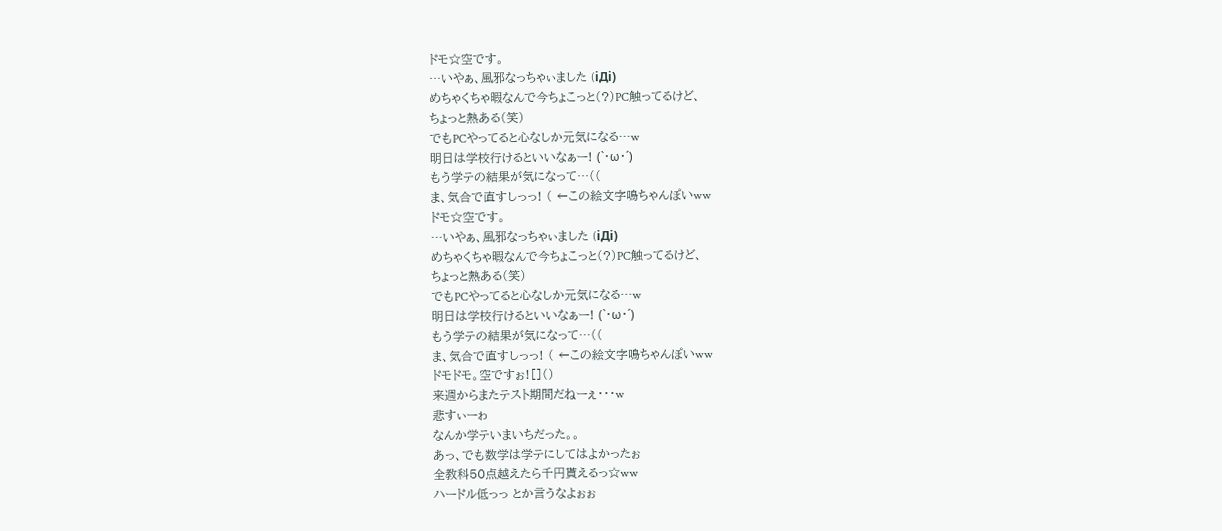ドモ☆空です。
…いやぁ、風邪なっちゃぃました (iДi)
めちゃくちゃ暇なんで今ちょこっと(?)PC触ってるけど、
ちょっと熱ある(笑)
でもPCやってると心なしか元気になる…w
明日は学校行けるといいなぁー! (`・ω・´)
もう学テの結果が気になって…((
ま、気合で直すしっっ! ( ←この絵文字鳴ちゃんぽいww
ドモ☆空です。
…いやぁ、風邪なっちゃぃました (iДi)
めちゃくちゃ暇なんで今ちょこっと(?)PC触ってるけど、
ちょっと熱ある(笑)
でもPCやってると心なしか元気になる…w
明日は学校行けるといいなぁー! (`・ω・´)
もう学テの結果が気になって…((
ま、気合で直すしっっ! ( ←この絵文字鳴ちゃんぽいww
ドモドモ。空ですぉ![]()
来週からまたテスト期間だねーぇ・・・w
悲すぃーゎ
なんか学テいまいちだった。。
あっ、でも数学は学テにしてはよかったぉ
全教科50点越えたら千円貰えるっ☆ww
ハードル低っっ とか言うなよぉぉ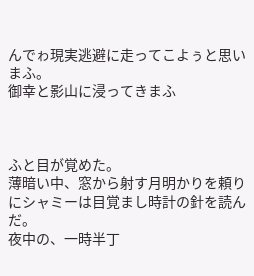んでゎ現実逃避に走ってこよぅと思いまふ。
御幸と影山に浸ってきまふ



ふと目が覚めた。
薄暗い中、窓から射す月明かりを頼りにシャミーは目覚まし時計の針を読んだ。
夜中の、一時半丁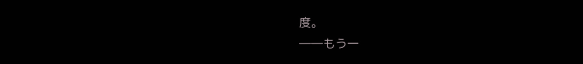度。
――もう一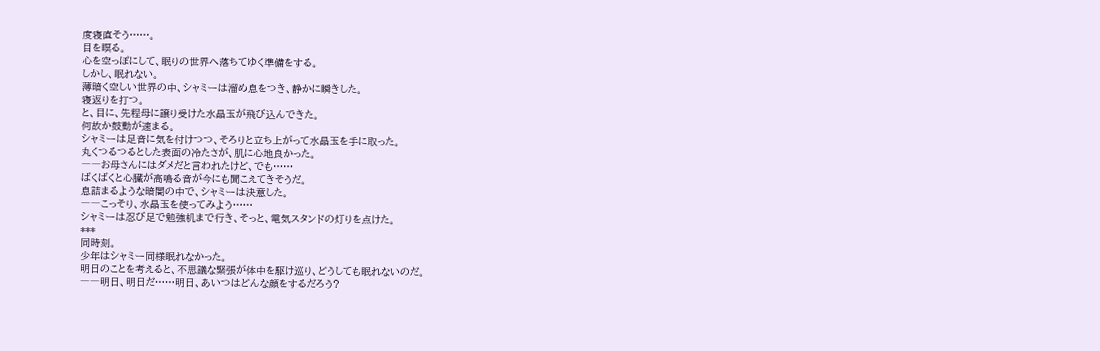度寝直そう……。
目を瞑る。
心を空っぽにして、眠りの世界へ落ちてゆく準備をする。
しかし、眠れない。
薄暗く空しい世界の中、シャミーは溜め息をつき、静かに瞬きした。
寝返りを打つ。
と、目に、先程母に譲り受けた水晶玉が飛び込んできた。
何故か鼓動が速まる。
シャミーは足音に気を付けつつ、そろりと立ち上がって水晶玉を手に取った。
丸くつるつるとした表面の冷たさが、肌に心地良かった。
――お母さんにはダメだと言われたけど、でも……
ばくばくと心臓が高鳴る音が今にも聞こえてきそうだ。
息詰まるような暗闇の中で、シャミーは決意した。
――こっそり、水晶玉を使ってみよう……
シャミーは忍び足で勉強机まで行き、そっと、電気スタンドの灯りを点けた。
***
同時刻。
少年はシャミー同様眠れなかった。
明日のことを考えると、不思議な緊張が体中を駆け巡り、どうしても眠れないのだ。
――明日、明日だ……明日、あいつはどんな顔をするだろう?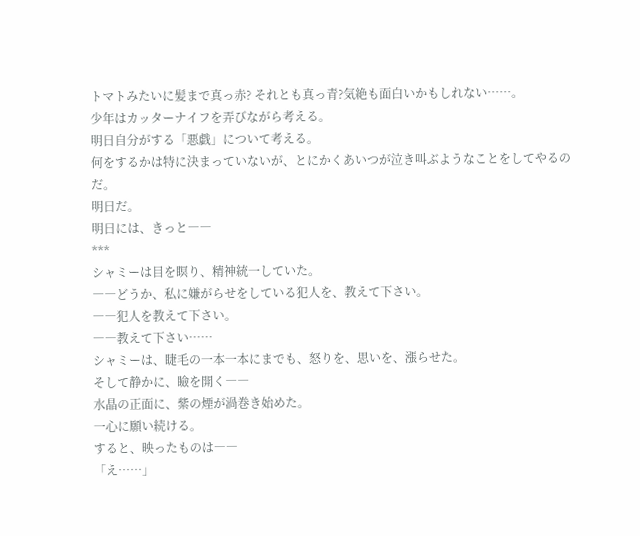トマトみたいに髪まで真っ赤? それとも真っ青?気絶も面白いかもしれない……。
少年はカッターナイフを弄びながら考える。
明日自分がする「悪戯」について考える。
何をするかは特に決まっていないが、とにかくあいつが泣き叫ぶようなことをしてやるのだ。
明日だ。
明日には、きっと――
***
シャミーは目を瞑り、精神統一していた。
――どうか、私に嫌がらせをしている犯人を、教えて下さい。
――犯人を教えて下さい。
――教えて下さい……
シャミーは、睫毛の一本一本にまでも、怒りを、思いを、漲らせた。
そして静かに、瞼を開く――
水晶の正面に、紫の煙が渦巻き始めた。
一心に願い続ける。
すると、映ったものは――
「え……」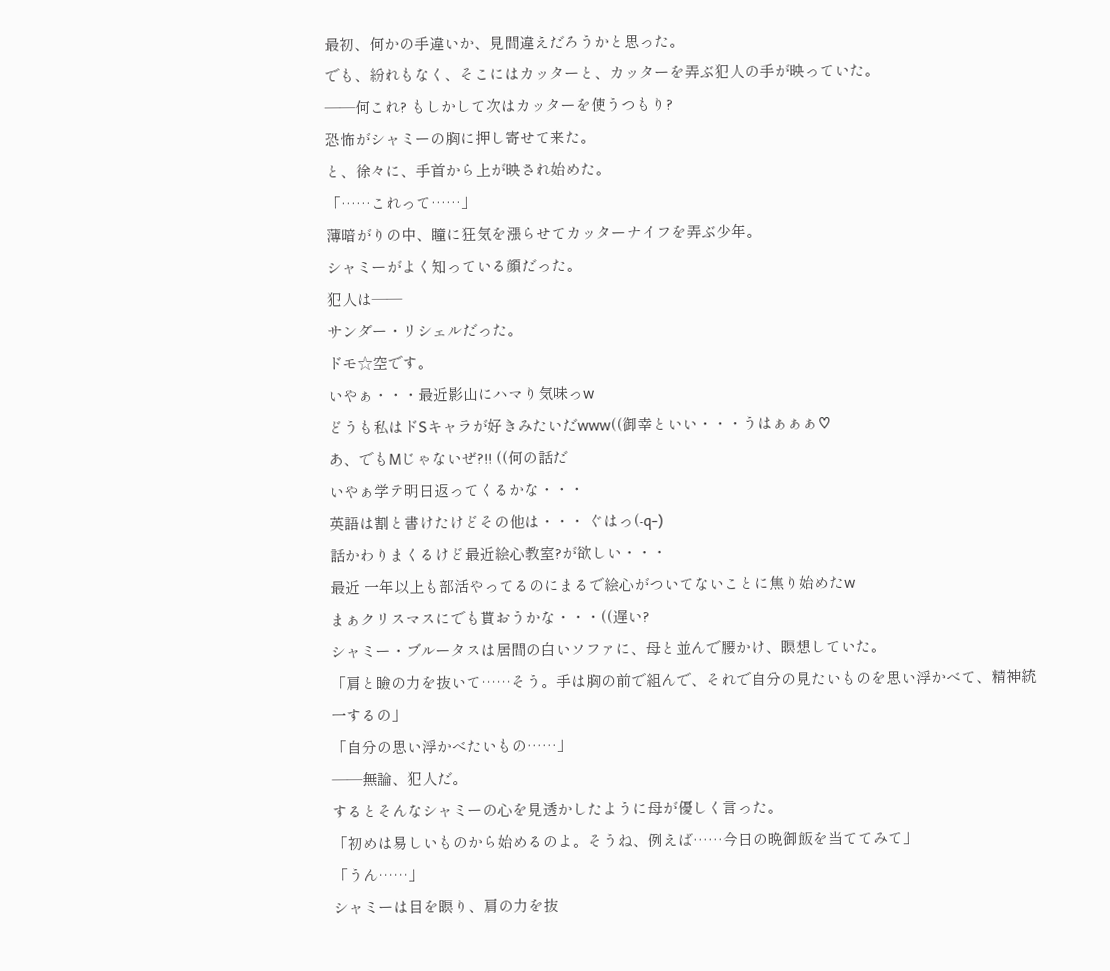最初、何かの手違いか、見間違えだろうかと思った。
でも、紛れもなく、そこにはカッターと、カッターを弄ぶ犯人の手が映っていた。
――何これ? もしかして次はカッターを使うつもり?
恐怖がシャミーの胸に押し寄せて来た。
と、徐々に、手首から上が映され始めた。
「……これって……」
薄暗がりの中、瞳に狂気を漲らせてカッターナイフを弄ぶ少年。
シャミーがよく知っている顔だった。
犯人は――
サンダー・リシェルだった。
ドモ☆空です。
いやぁ・・・最近影山にハマり気味っw
どうも私はドSキャラが好きみたいだwww((御幸といい・・・うはぁぁぁ♡
あ、でもMじゃないぜ?!! ((何の話だ
いやぁ学テ明日返ってくるかな・・・
英語は割と書けたけどその他は・・・ ぐはっ(-q-)
話かわりまくるけど最近絵心教室?が欲しい・・・
最近 一年以上も部活やってるのにまるで絵心がついてないことに焦り始めたw
まぁクリスマスにでも貰おうかな・・・((遅い?
シャミー・ブルータスは居間の白いソファに、母と並んで腰かけ、瞑想していた。
「肩と瞼の力を抜いて……そう。手は胸の前で組んで、それで自分の見たいものを思い浮かべて、精神統一するの」
「自分の思い浮かべたいもの……」
――無論、犯人だ。
するとそんなシャミーの心を見透かしたように母が優しく言った。
「初めは易しいものから始めるのよ。そうね、例えば……今日の晩御飯を当ててみて」
「うん……」
シャミーは目を瞑り、肩の力を抜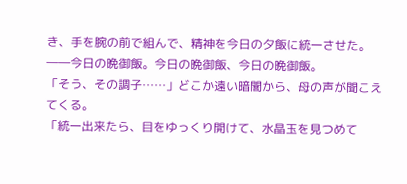き、手を腕の前で組んで、精神を今日の夕飯に統一させた。
――今日の晩御飯。今日の晩御飯、今日の晩御飯。
「そう、その調子……」どこか遠い暗闇から、母の声が聞こえてくる。
「統一出来たら、目をゆっくり開けて、水晶玉を見つめて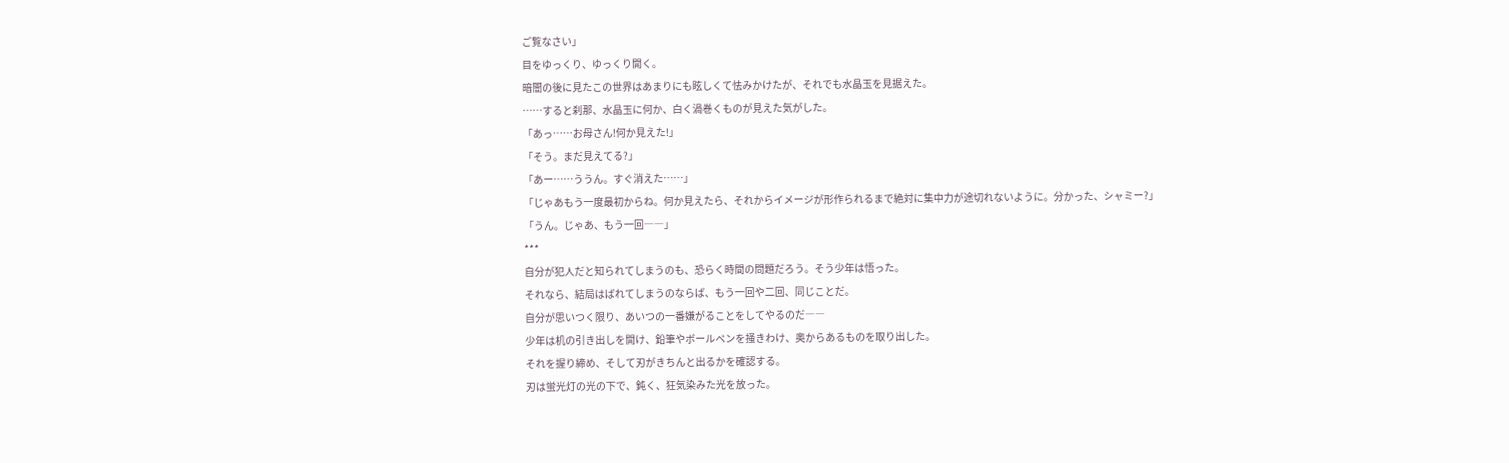ご覧なさい」
目をゆっくり、ゆっくり開く。
暗闇の後に見たこの世界はあまりにも眩しくて怯みかけたが、それでも水晶玉を見据えた。
……すると刹那、水晶玉に何か、白く渦巻くものが見えた気がした。
「あっ……お母さん!何か見えた!」
「そう。まだ見えてる?」
「あー……ううん。すぐ消えた……」
「じゃあもう一度最初からね。何か見えたら、それからイメージが形作られるまで絶対に集中力が途切れないように。分かった、シャミー?」
「うん。じゃあ、もう一回――」
***
自分が犯人だと知られてしまうのも、恐らく時間の問題だろう。そう少年は悟った。
それなら、結局はばれてしまうのならば、もう一回や二回、同じことだ。
自分が思いつく限り、あいつの一番嫌がることをしてやるのだ――
少年は机の引き出しを開け、鉛筆やボールペンを掻きわけ、奥からあるものを取り出した。
それを握り締め、そして刃がきちんと出るかを確認する。
刃は蛍光灯の光の下で、鈍く、狂気染みた光を放った。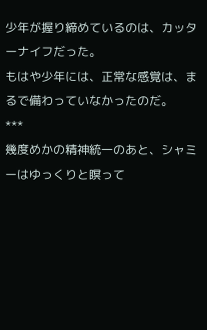少年が握り締めているのは、カッターナイフだった。
もはや少年には、正常な感覚は、まるで備わっていなかったのだ。
***
幾度めかの精神統一のあと、シャミーはゆっくりと瞑って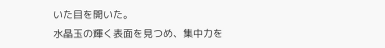いた目を開いた。
水晶玉の輝く表面を見つめ、集中力を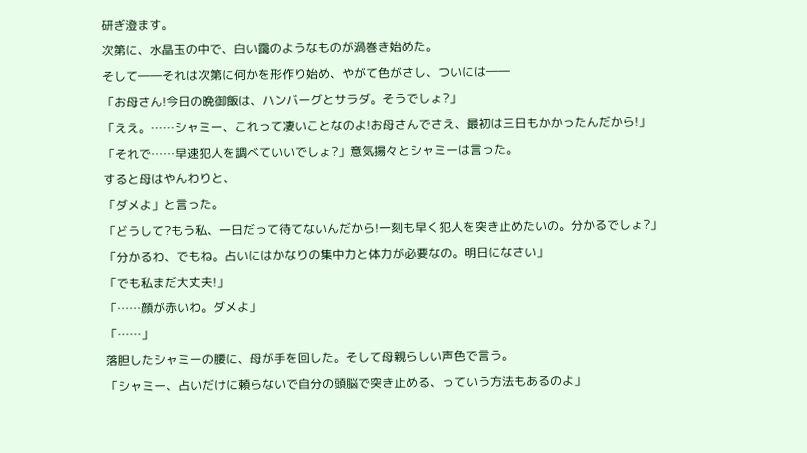研ぎ澄ます。
次第に、水晶玉の中で、白い靄のようなものが渦巻き始めた。
そして――それは次第に何かを形作り始め、やがて色がさし、ついには――
「お母さん!今日の晩御飯は、ハンバーグとサラダ。そうでしょ?」
「ええ。……シャミー、これって凄いことなのよ!お母さんでさえ、最初は三日もかかったんだから!」
「それで……早速犯人を調べていいでしょ?」意気揚々とシャミーは言った。
すると母はやんわりと、
「ダメよ」と言った。
「どうして?もう私、一日だって待てないんだから!一刻も早く犯人を突き止めたいの。分かるでしょ?」
「分かるわ、でもね。占いにはかなりの集中力と体力が必要なの。明日になさい」
「でも私まだ大丈夫!」
「……顔が赤いわ。ダメよ」
「……」
落胆したシャミーの腰に、母が手を回した。そして母親らしい声色で言う。
「シャミー、占いだけに頼らないで自分の頭脳で突き止める、っていう方法もあるのよ」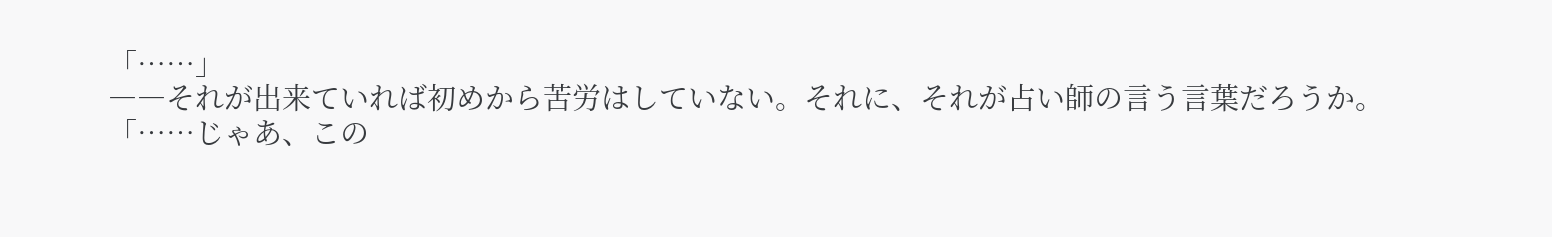「……」
――それが出来ていれば初めから苦労はしていない。それに、それが占い師の言う言葉だろうか。
「……じゃあ、この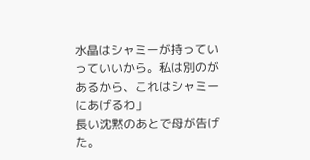水晶はシャミーが持っていっていいから。私は別のがあるから、これはシャミーにあげるわ」
長い沈黙のあとで母が告げた。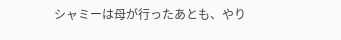シャミーは母が行ったあとも、やり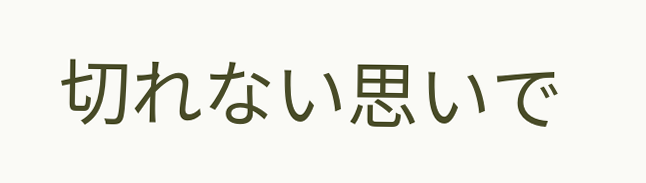切れない思いで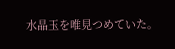水晶玉を唯見つめていた。